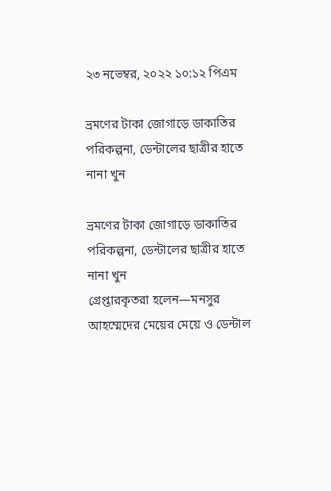২৩ নভেম্বর, ২০২২ ১০:১২ পিএম

ভ্রমণের টাকা জোগাড়ে ডাকাতির পরিকল্পনা, ডেন্টালের ছাত্রীর হাতে নানা খুন

ভ্রমণের টাকা জোগাড়ে ডাকাতির পরিকল্পনা, ডেন্টালের ছাত্রীর হাতে নানা খুন
গ্রেপ্তারকৃতরা হলেন—মনসুর আহম্মেদের মেয়ের মেয়ে ও ডেন্টাল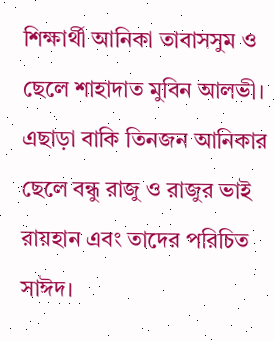শিক্ষার্থী আনিকা তাবাসসুম ও ছেলে শাহাদাত মুবিন আলভী। এছাড়া বাকি তিনজন আনিকার ছেলে বন্ধু রাজু ও রাজুর ভাই রায়হান এবং তাদের পরিচিত সাঈদ।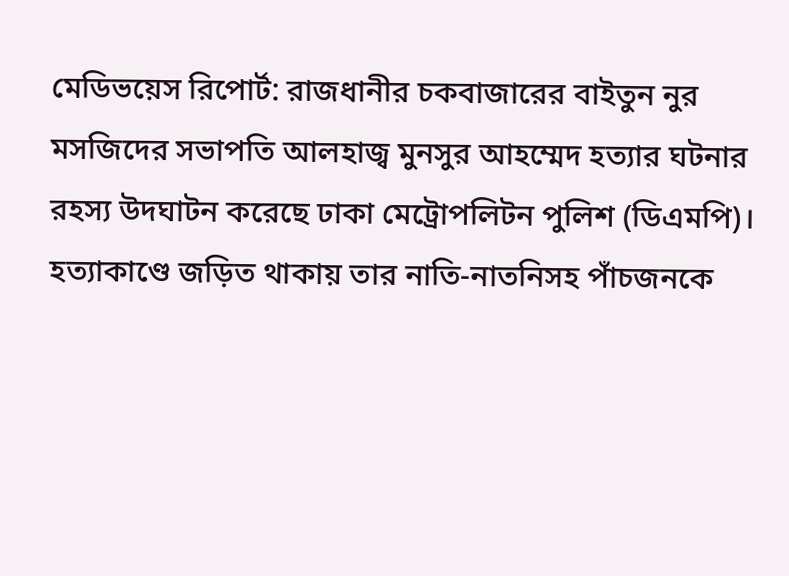মেডিভয়েস রিপোর্ট: রাজধানীর চকবাজারের বাইতুন নুর মসজিদের সভাপতি আলহাজ্ব মুনসুর আহম্মেদ হত্যার ঘটনার রহস্য উদঘাটন করেছে ঢাকা মেট্রোপলিটন পুলিশ (ডিএমপি)। হত্যাকাণ্ডে জড়িত থাকায় তার নাতি-নাতনিসহ পাঁচজনকে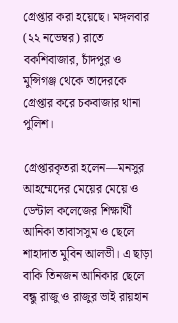গ্রেপ্তার করা হয়েছে। মঙ্গলবার (২২ নভেম্বর) রাতে বকশিবাজার, চাঁদপুর ও মুন্সিগঞ্জ থেকে তাদেরকে গ্রেপ্তার করে চকবাজার থানা পুলিশ।

গ্রেপ্তারকৃতরা হলেন—মনসুর আহম্মেদের মেয়ের মেয়ে ও ডেন্টাল কলেজের শিক্ষার্থী আনিকা তাবাসসুম ও ছেলে শাহাদাত মুবিন আলভী। এ ছাড়া বাকি তিনজন আনিকার ছেলে বন্ধু রাজু ও রাজুর ভাই রায়হান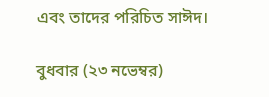এবং তাদের পরিচিত সাঈদ।

বুধবার (২৩ নভেম্বর)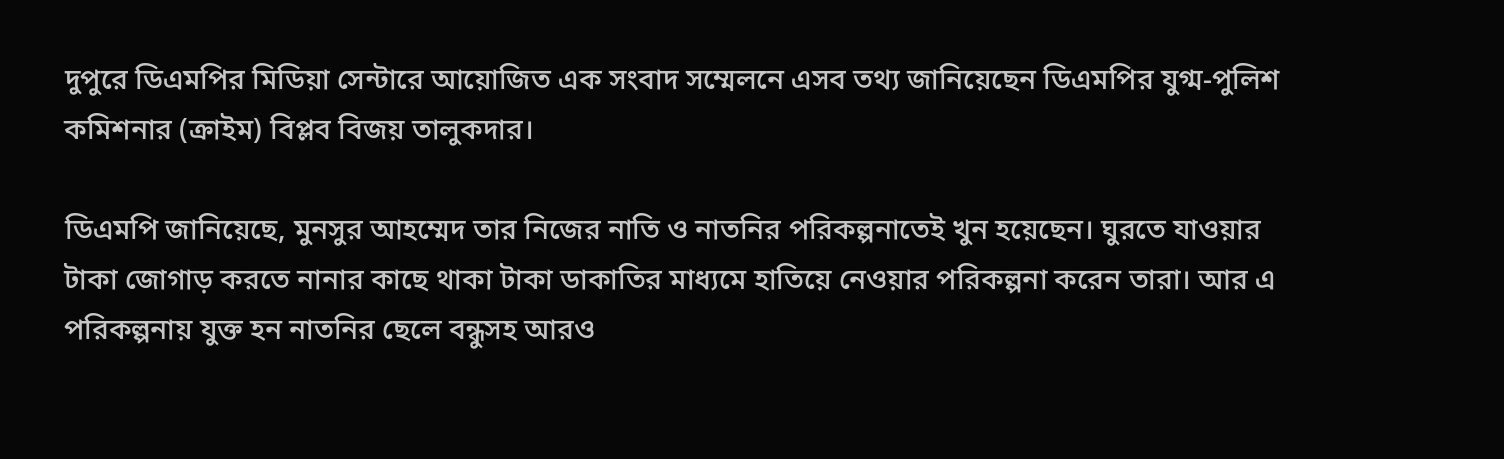দুপুরে ডিএমপির মিডিয়া সেন্টারে আয়োজিত এক সংবাদ সম্মেলনে এসব তথ্য জানিয়েছেন ডিএমপির যুগ্ম-পুলিশ কমিশনার (ক্রাইম) বিপ্লব বিজয় তালুকদার।

ডিএমপি জানিয়েছে, মুনসুর আহম্মেদ তার নিজের নাতি ও নাতনির পরিকল্পনাতেই খুন হয়েছেন। ঘুরতে যাওয়ার টাকা জোগাড় করতে নানার কাছে থাকা টাকা ডাকাতির মাধ্যমে হাতিয়ে নেওয়ার পরিকল্পনা করেন তারা। আর এ পরিকল্পনায় যুক্ত হন নাতনির ছেলে বন্ধুসহ আরও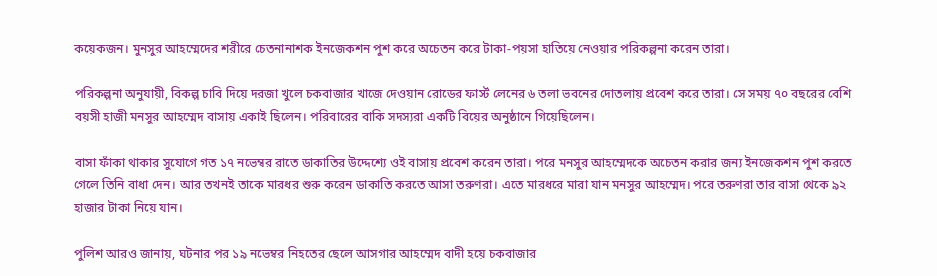কয়েকজন। মুনসুর আহম্মেদের শরীরে চেতনানাশক ইনজেকশন পুশ করে অচেতন করে টাকা-পয়সা হাতিয়ে নেওয়ার পরিকল্পনা করেন তারা।

পরিকল্পনা অনুযায়ী, বিকল্প চাবি দিয়ে দরজা খুলে চকবাজার খাজে দেওয়ান রোডের ফার্স্ট লেনের ৬ তলা ভবনের দোতলায় প্রবেশ করে তারা। সে সময় ৭০ বছরের বেশি বয়সী হাজী মনসুর আহম্মেদ বাসায় একাই ছিলেন। পরিবারের বাকি সদস্যরা একটি বিয়ের অনুষ্ঠানে গিয়েছিলেন।

বাসা ফাঁকা থাকার সুযোগে গত ১৭ নভেম্বর রাতে ডাকাতির উদ্দেশ্যে ওই বাসায় প্রবেশ করেন তারা। পরে মনসুর আহম্মেদকে অচেতন করার জন্য ইনজেকশন পুশ করতে গেলে তিনি বাধা দেন। আর তখনই তাকে মারধর শুরু করেন ডাকাতি করতে আসা তরুণরা। এতে মারধরে মারা যান মনসুর আহম্মেদ। পরে তরুণরা তার বাসা থেকে ৯২ হাজার টাকা নিয়ে যান।

পুলিশ আরও জানায়, ঘটনার পর ১৯ নভেম্বর নিহতের ছেলে আসগার আহম্মেদ বাদী হয়ে চকবাজার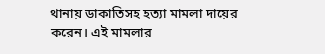থানায় ডাকাতিসহ হত্যা মামলা দায়ের করেন। এই মামলার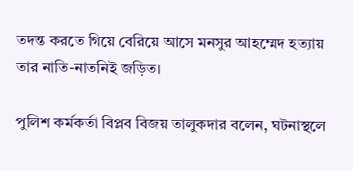তদন্ত করতে গিয়ে বেরিয়ে আসে মনসুর আহম্মেদ হত্যায় তার নাতি-নাতনিই জড়িত।

পুলিশ কর্মকর্তা বিপ্লব বিজয় তালুকদার বলেন, ঘটনাস্থলে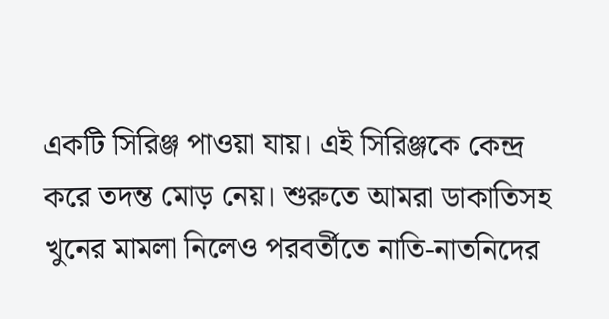একটি সিরিঞ্জ পাওয়া যায়। এই সিরিঞ্জকে কেন্দ্র করে তদন্ত মোড় নেয়। শুরুতে আমরা ডাকাতিসহ খুনের মামলা নিলেও পরবর্তীতে নাতি-নাতনিদের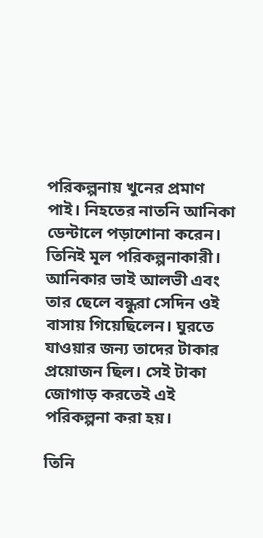পরিকল্পনায় খুনের প্রমাণ পাই। নিহতের নাতনি আনিকা ডেন্টালে পড়াশোনা করেন। তিনিই মূল পরিকল্পনাকারী। আনিকার ভাই আলভী এবং তার ছেলে বন্ধুরা সেদিন ওই বাসায় গিয়েছিলেন। ঘুরতে যাওয়ার জন্য তাদের টাকার প্রয়োজন ছিল। সেই টাকা জোগাড় করতেই এই পরিকল্পনা করা হয়।

তিনি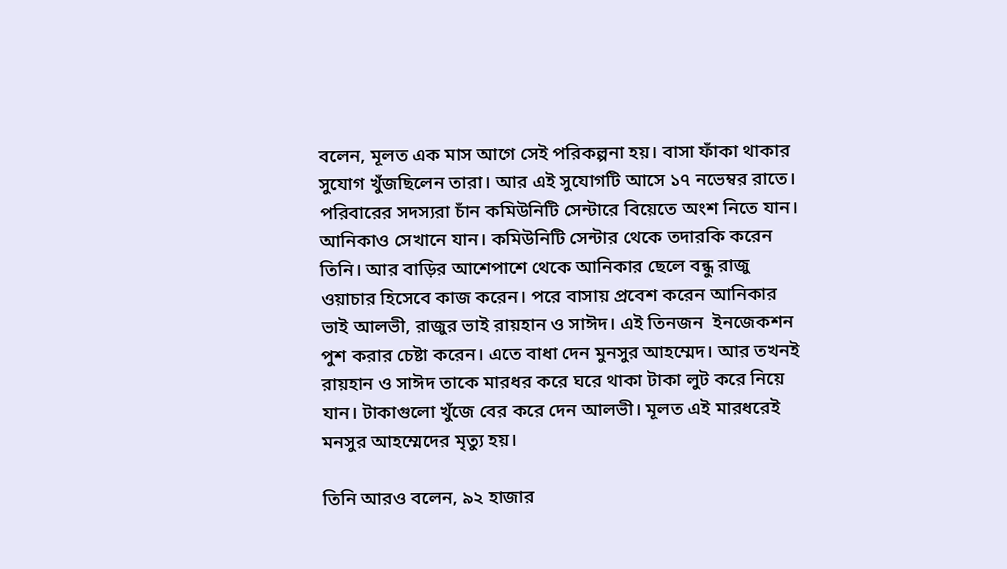বলেন, মূলত এক মাস আগে সেই পরিকল্পনা হয়। বাসা ফাঁকা থাকার সুযোগ খুঁজছিলেন তারা। আর এই সুযোগটি আসে ১৭ নভেম্বর রাতে। পরিবারের সদস্যরা চাঁন কমিউনিটি সেন্টারে বিয়েতে অংশ নিতে যান। আনিকাও সেখানে যান। কমিউনিটি সেন্টার থেকে তদারকি করেন তিনি। আর বাড়ির আশেপাশে থেকে আনিকার ছেলে বন্ধু রাজু ওয়াচার হিসেবে কাজ করেন। পরে বাসায় প্রবেশ করেন আনিকার ভাই আলভী, রাজুর ভাই রায়হান ও সাঈদ। এই তিনজন  ইনজেকশন পুশ করার চেষ্টা করেন। এতে বাধা দেন মুনসুর আহম্মেদ। আর তখনই রায়হান ও সাঈদ তাকে মারধর করে ঘরে থাকা টাকা লুট করে নিয়ে যান। টাকাগুলো খুঁজে বের করে দেন আলভী। মূলত এই মারধরেই মনসুর আহম্মেদের মৃত্যু হয়।

তিনি আরও বলেন, ৯২ হাজার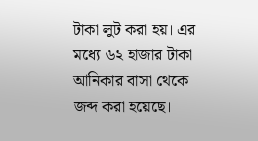টাকা লুট করা হয়। এর মধ্যে ৬২ হাজার টাকা আনিকার বাসা থেকে জব্দ করা হয়েছে।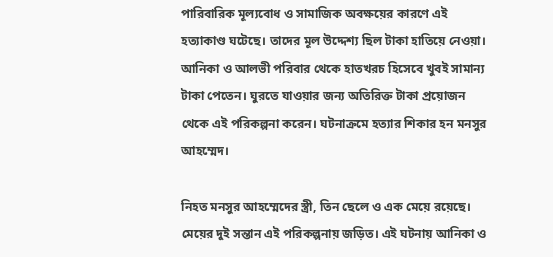পারিবারিক মূল্যবোধ ও সামাজিক অবক্ষয়ের কারণে এই হত্যাকাণ্ড ঘটেছে। তাদের মূল উদ্দেশ্য ছিল টাকা হাতিয়ে নেওয়া। আনিকা ও আলভী পরিবার থেকে হাতখরচ হিসেবে খুবই সামান্য টাকা পেতেন। ঘুরতে যাওয়ার জন্য অতিরিক্ত টাকা প্রয়োজন থেকে এই পরিকল্পনা করেন। ঘটনাক্রমে হত্যার শিকার হন মনসুর আহম্মেদ।

নিহত মনসুর আহম্মেদের স্ত্রী, তিন ছেলে ও এক মেয়ে রয়েছে। মেয়ের দুই সন্তান এই পরিকল্পনায় জড়িত। এই ঘটনায় আনিকা ও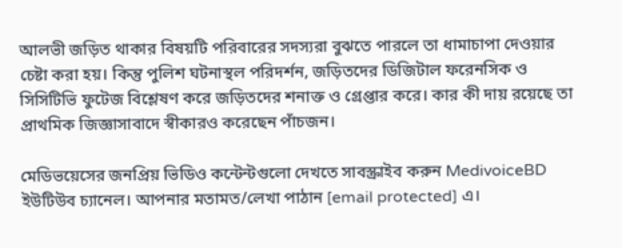আলভী জড়িত থাকার বিষয়টি পরিবারের সদস্যরা বুঝতে পারলে তা ধামাচাপা দেওয়ার চেষ্টা করা হয়। কিন্তু পুলিশ ঘটনাস্থল পরিদর্শন, জড়িতদের ডিজিটাল ফরেনসিক ও সিসিটিভি ফুটেজ বিশ্লেষণ করে জড়িতদের শনাক্ত ও গ্রেপ্তার করে। কার কী দায় রয়েছে তা প্রাথমিক জিজ্ঞাসাবাদে স্বীকারও করেছেন পাঁচজন।

মেডিভয়েসের জনপ্রিয় ভিডিও কন্টেন্টগুলো দেখতে সাবস্ক্রাইব করুন MedivoiceBD ইউটিউব চ্যানেল। আপনার মতামত/লেখা পাঠান [email protected] এ।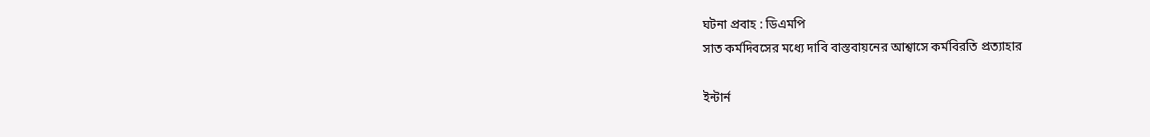ঘটনা প্রবাহ : ডিএমপি
সাত কর্মদিবসের মধ্যে দাবি বাস্তবায়নের আশ্বাসে কর্মবিরতি প্রত্যাহার

ইন্টার্ন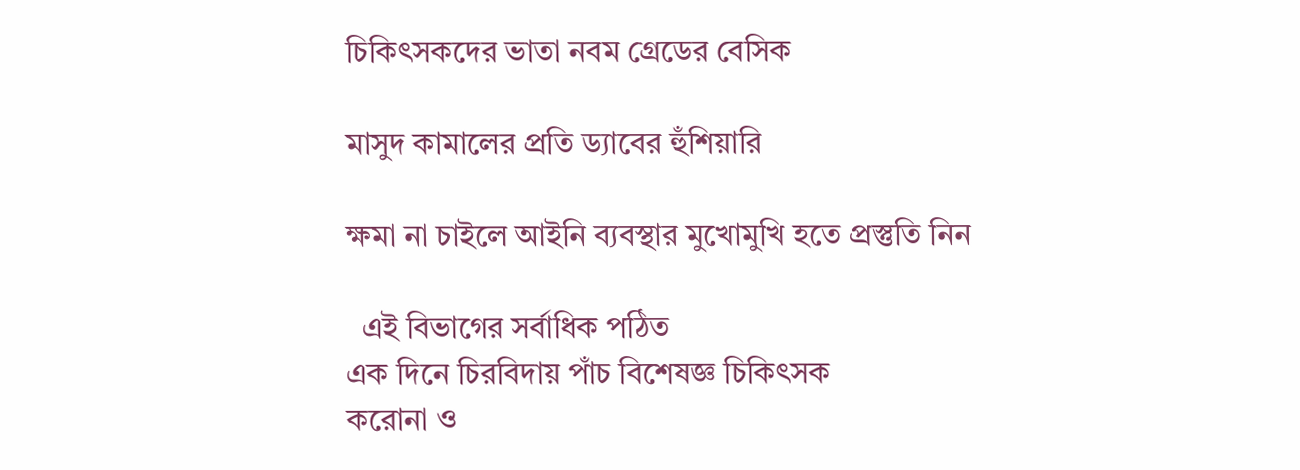চিকিৎসকদের ভাতা নবম গ্রেডের বেসিক

মাসুদ কামালের প্রতি ড্যাবের হুঁশিয়ারি

ক্ষমা না চাইলে আইনি ব্যবস্থার মুখোমুখি হতে প্রস্তুতি নিন

  এই বিভাগের সর্বাধিক পঠিত
এক দিনে চিরবিদায় পাঁচ বিশেষজ্ঞ চিকিৎসক
করোনা ও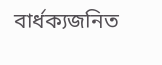বার্ধক্যজনিত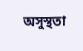অসুস্থতা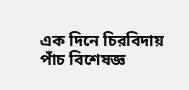এক দিনে চিরবিদায় পাঁচ বিশেষজ্ঞ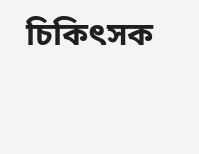চিকিৎসক